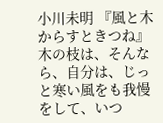小川未明 『風と木 からすときつね』 木の枝は、そんなら、自分は、じっと寒い風をも我慢をして、いつ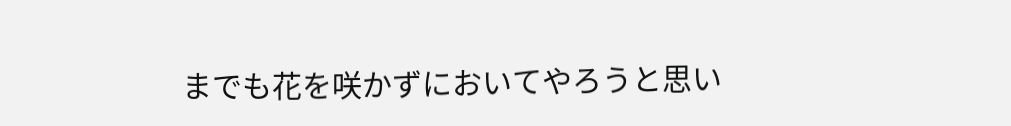までも花を咲かずにおいてやろうと思い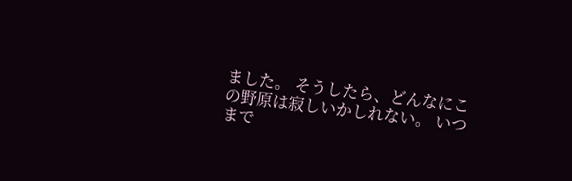ました。 そうしたら、どんなにこの野原は寂しいかしれない。 いつまで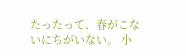たったって、春がこないにちがいない。 小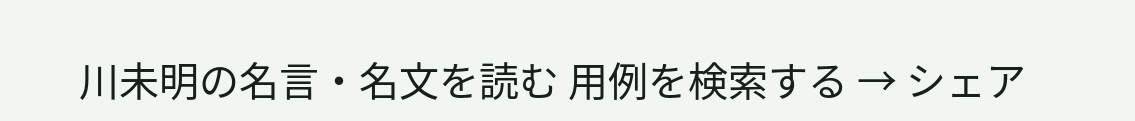川未明の名言・名文を読む 用例を検索する → シェア